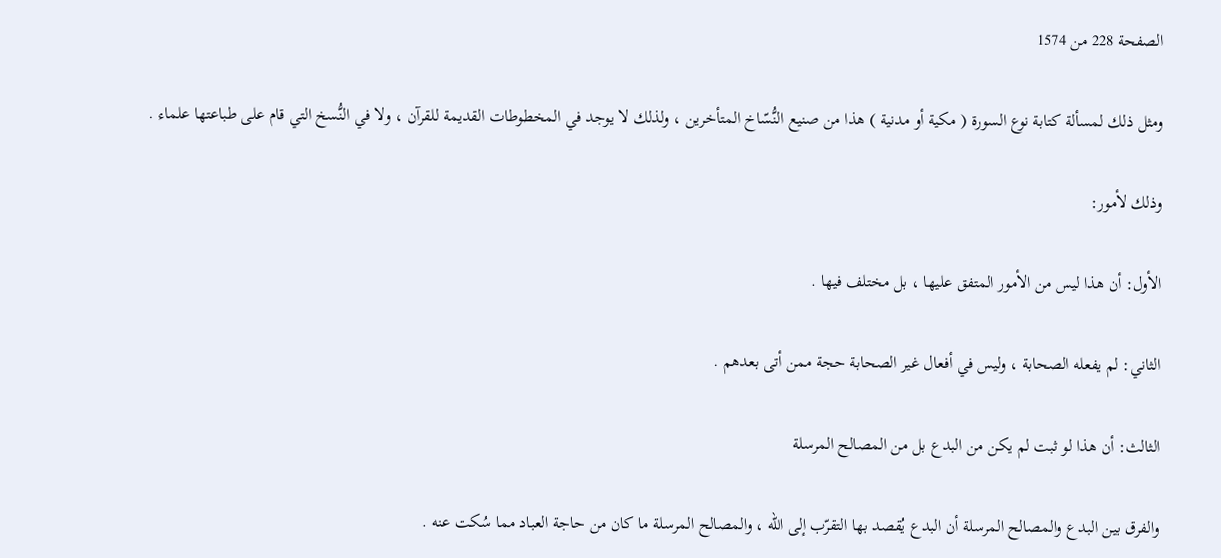الصفحة 228 من 1574

ومثل ذلك لمسألة كتابة نوع السورة ( مكية أو مدنية ) هذا من صنيع النُّسّاخ المتأخرين ، ولذلك لا يوجد في المخطوطات القديمة للقرآن ، ولا في النُّسخ التي قام على طباعتها علماء .

وذلك لأمور:

الأول: أن هذا ليس من الأمور المتفق عليها ، بل مختلف فيها .

الثاني: لم يفعله الصحابة ، وليس في أفعال غير الصحابة حجة ممن أتى بعدهم .

الثالث: أن هذا لو ثبت لم يكن من البدع بل من المصالح المرسلة

والفرق بين البدع والمصالح المرسلة أن البدع يُقصد بها التقرّب إلى الله ، والمصالح المرسلة ما كان من حاجة العباد مما سُكت عنه .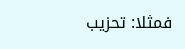فمثلا: تحزيب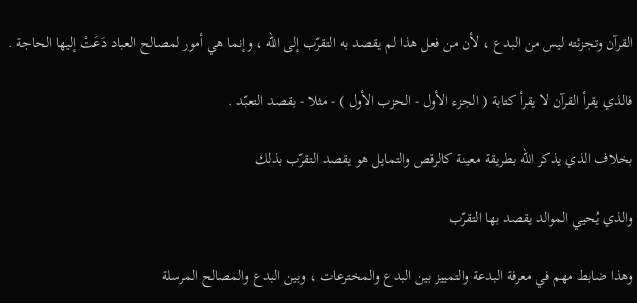القرآن وتجزئته ليس من البدع ، لأن من فعل هذا لم يقصد به التقرّب إلى الله ، وإنما هي أمور لمصالح العباد دَعَتْ إليها الحاجة .

فالذي يقرأ القرآن لا يقرأ كتابة ( الجزء الأول - الحزب الأول ) - مثلا - بقصد التعبّد .

بخلاف الذي يذكر الله بطريقة معينة كالرقص والتمايل هو يقصد التقرّب بذلك

والذي يُحيي الموالد يقصد بها التقرّب

وهذا ضابط مهم في معرفة البدعة والتمييز بين البدع والمخترعات ، وبين البدع والمصالح المرسلة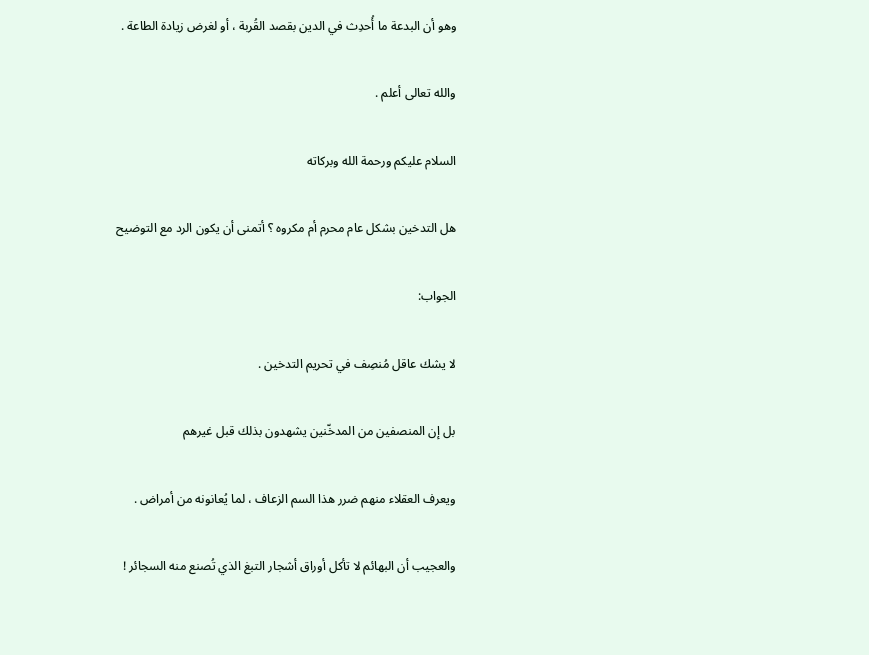وهو أن البدعة ما أُحدِث في الدين بقصد القُربة ، أو لغرض زيادة الطاعة .

والله تعالى أعلم .

السلام عليكم ورحمة الله وبركاته

هل التدخين بشكل عام محرم أم مكروه ؟ أتمنى أن يكون الرد مع التوضيح

الجواب:

لا يشك عاقل مُنصِف في تحريم التدخين .

بل إن المنصفين من المدخّنين يشهدون بذلك قبل غيرهم

ويعرف العقلاء منهم ضرر هذا السم الزعاف ، لما يُعانونه من أمراض .

والعجيب أن البهائم لا تأكل أوراق أشجار التبغ الذي تُصنع منه السجائر !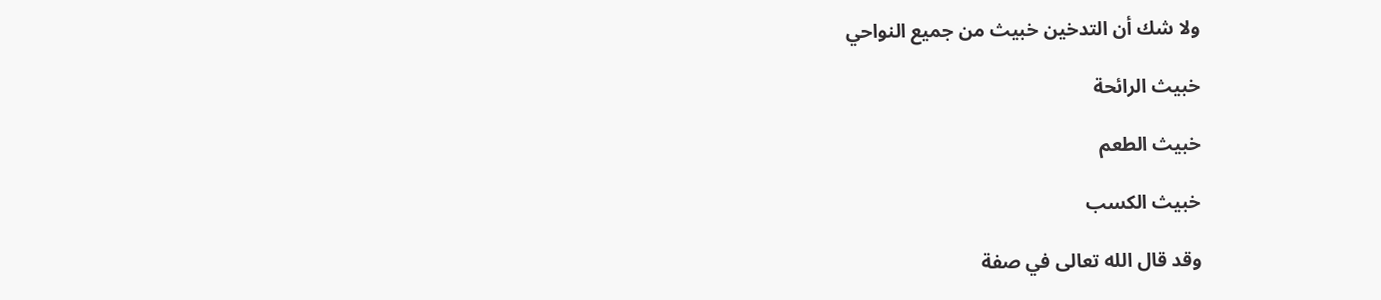ولا شك أن التدخين خبيث من جميع النواحي

خبيث الرائحة

خبيث الطعم

خبيث الكسب

وقد قال الله تعالى في صفة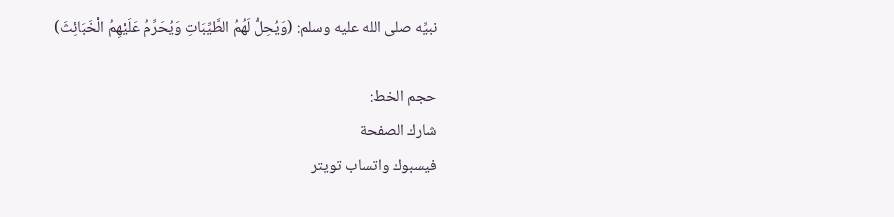نبيِّه صلى الله عليه وسلم: (وَيُحِلُّ لَهُمُ الطَّيِّبَاتِ وَيُحَرِّمُ عَلَيْهِمُ الْخَبَائِثَ)

حجم الخط:
شارك الصفحة
فيسبوك واتساب تويتر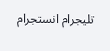تليجرام انستجرام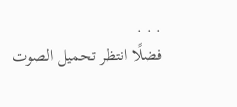. . .
فضلًا انتظر تحميل الصوت